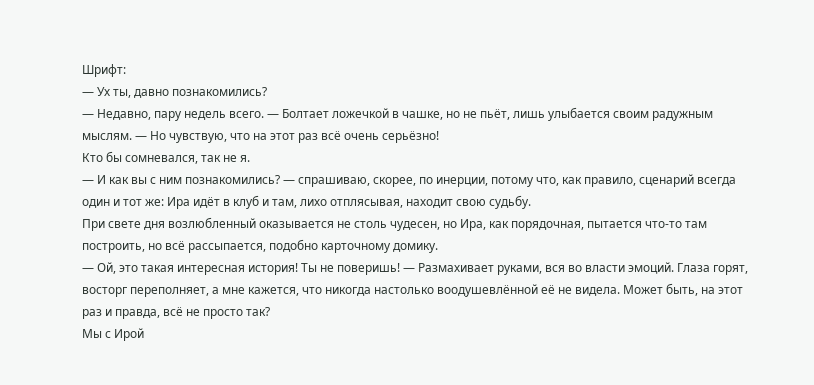Шрифт:
— Ух ты, давно познакомились?
— Недавно, пару недель всего. — Болтает ложечкой в чашке, но не пьёт, лишь улыбается своим радужным мыслям. — Но чувствую, что на этот раз всё очень серьёзно!
Кто бы сомневался, так не я.
— И как вы с ним познакомились? — спрашиваю, скорее, по инерции, потому что, как правило, сценарий всегда один и тот же: Ира идёт в клуб и там, лихо отплясывая, находит свою судьбу.
При свете дня возлюбленный оказывается не столь чудесен, но Ира, как порядочная, пытается что-то там построить, но всё рассыпается, подобно карточному домику.
— Ой, это такая интересная история! Ты не поверишь! — Размахивает руками, вся во власти эмоций. Глаза горят, восторг переполняет, а мне кажется, что никогда настолько воодушевлённой её не видела. Может быть, на этот раз и правда, всё не просто так?
Мы с Ирой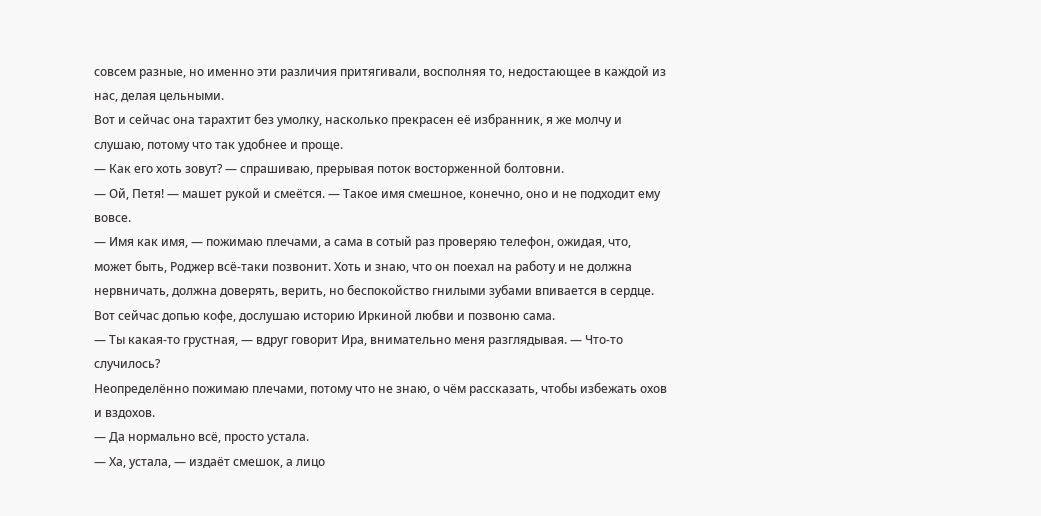совсем разные, но именно эти различия притягивали, восполняя то, недостающее в каждой из нас, делая цельными.
Вот и сейчас она тарахтит без умолку, насколько прекрасен её избранник, я же молчу и слушаю, потому что так удобнее и проще.
— Как его хоть зовут? — спрашиваю, прерывая поток восторженной болтовни.
— Ой, Петя! — машет рукой и смеётся. — Такое имя смешное, конечно, оно и не подходит ему вовсе.
— Имя как имя, — пожимаю плечами, а сама в сотый раз проверяю телефон, ожидая, что, может быть, Роджер всё-таки позвонит. Хоть и знаю, что он поехал на работу и не должна нервничать, должна доверять, верить, но беспокойство гнилыми зубами впивается в сердце. Вот сейчас допью кофе, дослушаю историю Иркиной любви и позвоню сама.
— Ты какая-то грустная, — вдруг говорит Ира, внимательно меня разглядывая. — Что-то случилось?
Неопределённо пожимаю плечами, потому что не знаю, о чём рассказать, чтобы избежать охов и вздохов.
— Да нормально всё, просто устала.
— Ха, устала, — издаёт смешок, а лицо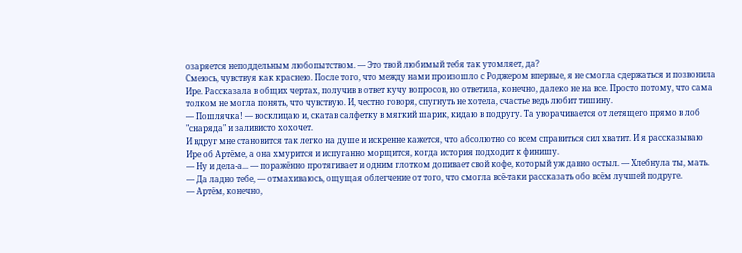озаряется неподдельным любопытством. — Это твой любимый тебя так утомляет, да?
Смеюсь, чувствуя как краснею. После того, что между нами произошло с Роджером впервые, я не смогла сдержаться и позвонила Ире. Рассказала в общих чертах, получив в ответ кучу вопросов, но ответила, конечно, далеко не на все. Просто потому, что сама толком не могла понять, что чувствую. И, честно говоря, спугнуть не хотела, счастье ведь любит тишину.
— Пошлячка! — восклицаю и, скатав салфетку в мягкий шарик, кидаю в подругу. Та уворачивается от летящего прямо в лоб "снаряда" и заливисто хохочет.
И вдруг мне становится так легко на душе и искренне кажется, что абсолютно со всем справиться сил хватит. И я рассказываю Ире об Артёме, а она хмурится и испуганно морщится, когда история подходит к финишу.
— Ну и дела-а... — поражённо протягивает и одним глотком допивает свой кофе, который уж давно остыл. — Хлебнула ты, мать.
— Да ладно тебе, — отмахиваюсь, ощущая облегчение от того, что смогла всё-таки рассказать обо всём лучшей подруге.
— Артём, конечно,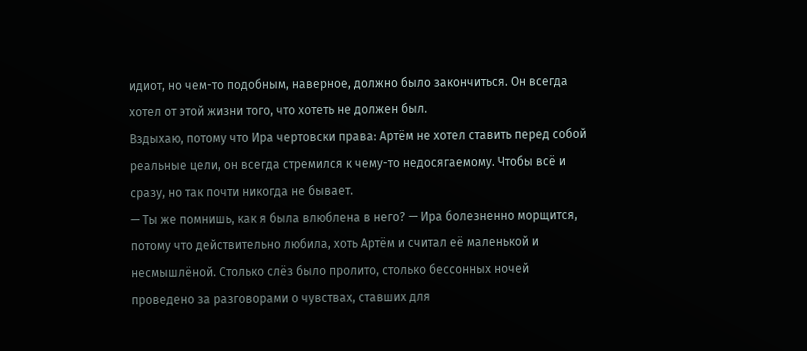идиот, но чем-то подобным, наверное, должно было закончиться. Он всегда хотел от этой жизни того, что хотеть не должен был.
Вздыхаю, потому что Ира чертовски права: Артём не хотел ставить перед собой реальные цели, он всегда стремился к чему-то недосягаемому. Чтобы всё и сразу, но так почти никогда не бывает.
— Ты же помнишь, как я была влюблена в него? — Ира болезненно морщится, потому что действительно любила, хоть Артём и считал её маленькой и несмышлёной. Столько слёз было пролито, столько бессонных ночей проведено за разговорами о чувствах, ставших для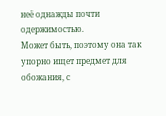неё однажды почти одержимостью.
Может быть, поэтому она так упорно ищет предмет для обожания, с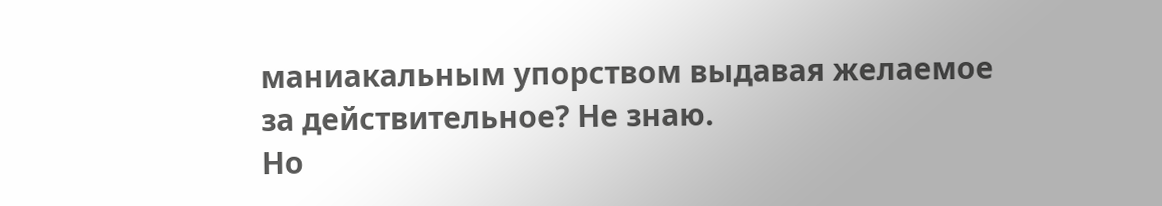маниакальным упорством выдавая желаемое за действительное? Не знаю.
Но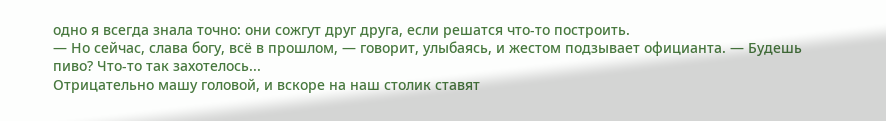одно я всегда знала точно: они сожгут друг друга, если решатся что-то построить.
— Но сейчас, слава богу, всё в прошлом, — говорит, улыбаясь, и жестом подзывает официанта. — Будешь пиво? Что-то так захотелось...
Отрицательно машу головой, и вскоре на наш столик ставят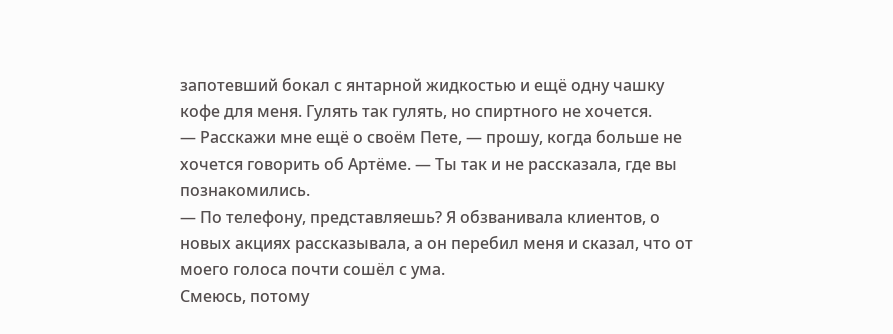запотевший бокал с янтарной жидкостью и ещё одну чашку кофе для меня. Гулять так гулять, но спиртного не хочется.
— Расскажи мне ещё о своём Пете, — прошу, когда больше не хочется говорить об Артёме. — Ты так и не рассказала, где вы познакомились.
— По телефону, представляешь? Я обзванивала клиентов, о новых акциях рассказывала, а он перебил меня и сказал, что от моего голоса почти сошёл с ума.
Смеюсь, потому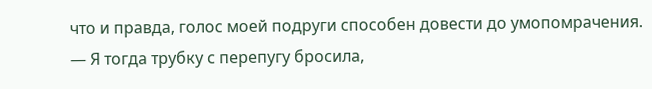что и правда, голос моей подруги способен довести до умопомрачения.
— Я тогда трубку с перепугу бросила,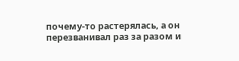почему-то растерялась, а он перезванивал раз за разом и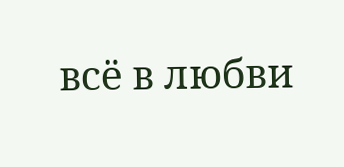всё в любви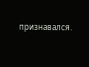признавался.